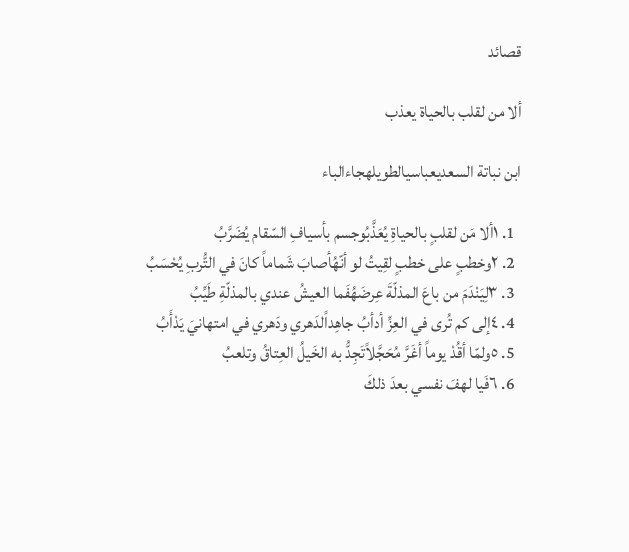قصائد

ألا من لقلب بالحياة يعذب

ابن نباتة السعديعباسيالطويلهجاءالباء

  1. ١ألا مَن لقلبٍ بالحياةِ يُعَذَّبُوجسم بأسيافِ السّقام يُضَرَّبُ
  2. ٢وخطبٍ على خطبٍ لقِيتُ لو أنّهُأصابَ شَماماً كانَ في التُّربِ يُحْسَبُ
  3. ٣لِيَنْدَمَ من باعَ المذلّةَ عِرضَهُفَما العيشُ عندي بالمذلّةِ طَيِّبُ
  4. ٤إلى كم تُرى في العِزِّ أدأبُ جاهِداًلدَهري ودَهري في امتهانيَ يَدْأَبُ
  5. ٥ولمّا أقُدْ يوماً أغَرَّ مُحَجَّلاًتَجِدُّ به الخَيلُ العِتاقُ وتلعبُ
  6. ٦فَيا لهفَ نفسي بعدَ ذلكَ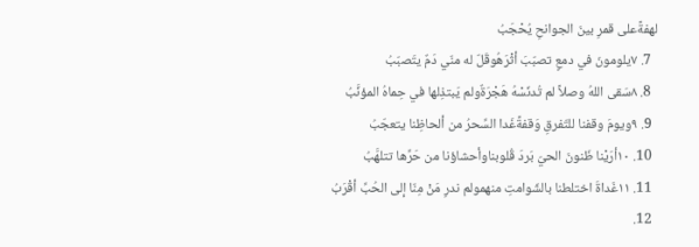لهفةًعلى قمرِ بينَ الجوانحِ يُحْجَبُ
  7. ٧يلومونَ في دمعٍ تصبّبَ أثْرَهُوقَلّ له منّي دَمٌ يتَصبّبُ
  8. ٨سَقى اللهُ وصلاً لم تُدنّسْهُ هَجْرَةٌولم يَبتذِلها في حِماهُ المؤنَّبُ
  9. ٩ويومَ وقفنا للتّفرقِ وَقفةًغَدا السِّحرُ من ألحاظِنا يتعجّبُ
  10. ١٠أرَيْنا ظَنونَ الحيّ بَردَ قُلوبناوأحشاؤنا من حَرِّها تتلهَّبُ
  11. ١١غَداةَ اختلطنا بالشّوامتِ منهمولم ندرِ مَنْ مِنّا إلى الحُبِّ أقْرَبُ
  12.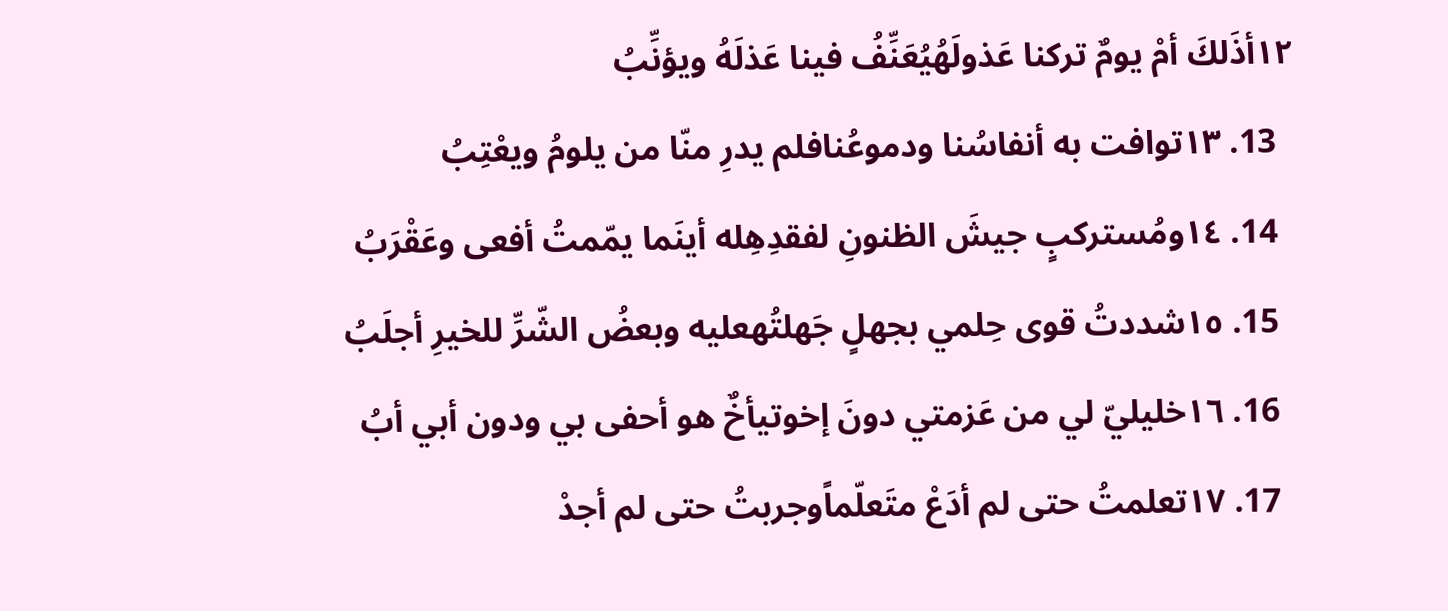١٢أذَلكَ أمْ يومٌ تركنا عَذولَهُيُعَنِّفُ فينا عَذلَهُ ويؤنِّبُ
  13. ١٣توافت به أنفاسُنا ودموعُنافلم يدرِ منّا من يلومُ ويعْتِبُ
  14. ١٤ومُستركبٍ جيشَ الظنونِ لفقدِهِله أينَما يمّمتُ أفعى وعَقْرَبُ
  15. ١٥شددتُ قوى حِلمي بجهلٍ جَهلتُهعليه وبعضُ الشّرِّ للخيرِ أجلَبُ
  16. ١٦خليليّ لي من عَزمتي دونَ إخوتيأخٌ هو أحفى بي ودون أبي أبُ
  17. ١٧تعلمتُ حتى لم أدَعْ متَعلّماًوجربتُ حتى لم أجدْ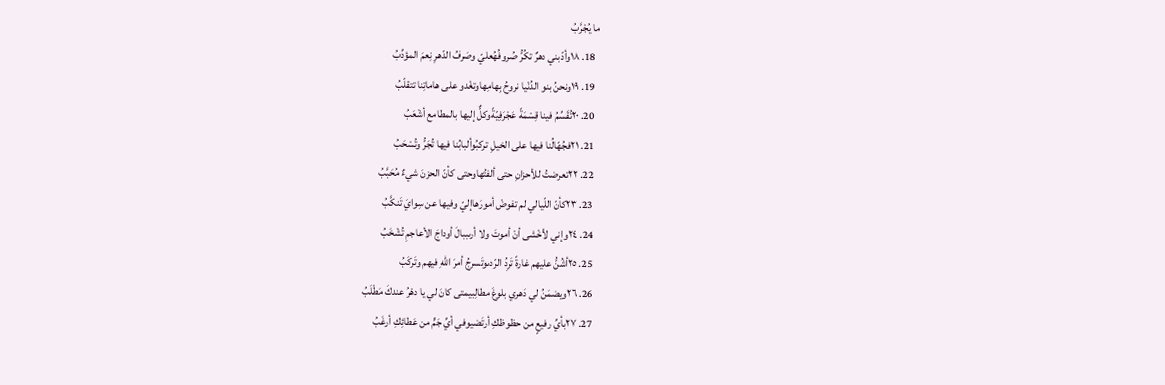ما يُجْرَّبُ
  18. ١٨وأدّبني دهرٌ تكُرُّ صُروفُهُعليّ وصَرفُ الدّهرِ نِعمَ المؤدِّبُ
  19. ١٩ونحنُ بنو الدُنْيا نروحُ بِهامِهاوتغْدو على هاماتِنا تتقلّبُ
  20. ٢٠تُقَسِّمُ فينا قِسْمَةً عَجْرَفِيّةًوكلٌّ إليها بالمطامع أشْعَبُ
  21. ٢١فجُهّالُنا فيها على الخيلِ تركبُوألبابُنا فيها تُجَرُّ وتُسْحَبُ
  22. ٢٢تعرضتُ للأحزانِ حتى ألفتُهاوحتى كأنّ الحزنَ شيءٌ مُحَبَّبُ
  23. ٢٣كأنّ اللّيالي لم تفوضْ أمورَهاإليّ وفيها عن سِوايَ تَنكَّبُ
  24. ٢٤وإني لأخْشى أنْ أموتَ ولا أرىببالَ أوداجَ الأعاجمِ تُشْخَبُ
  25. ٢٥أشُنُّ عليهم غارةً تَرِدُ الرّدىوتَسرجُ أمرَ اللهِ فيهم وتَركَبُ
  26. ٢٦ويضمَنُ لي دَهري بلوغَ مطالِبيمتى كانَ لي يا دهْرُ عندكَ مَطْلَبُ
  27. ٢٧بأيِّ رفيعٍ من حظوظكِ أرتَضيوفي أيِّ جَمٍّ من عَطائِكِ أرغَبُ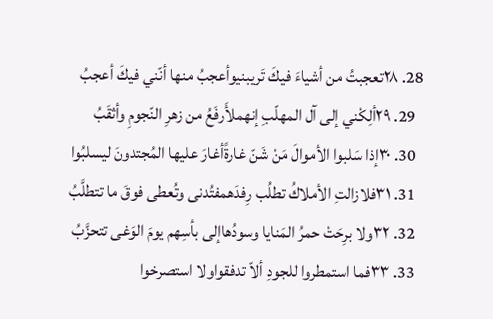28. ٢٨تعجبتُ من أشياءَ فيكَ تَريبنيوأعجبُ منها أنّني فيكَ أعجبُ
  29. ٢٩ألِكْني إلى آل المهلّبِ إنهملأَرفَعُ من زهرِ النّجومِ وأثقَبُ
  30. ٣٠إذا سَلبوا الأموالَ مَنْ شَنّ غارةًأغارَ عليها المُجتدونَ ليسلبُوا
  31. ٣١فلازالتِ الأملاكُ تطلُب رِفدَهمفتُدنى وتُعطى فوقَ ما تتطلَّبُ
  32. ٣٢ولا برِحَتْ حمرُ المَنايا وسودُهاإلى بأسِهم يومَ الوَغى تتحزَّبُ
  33. ٣٣فما استمطروا للجودِ ألاّ تدفقواولا استصرخوا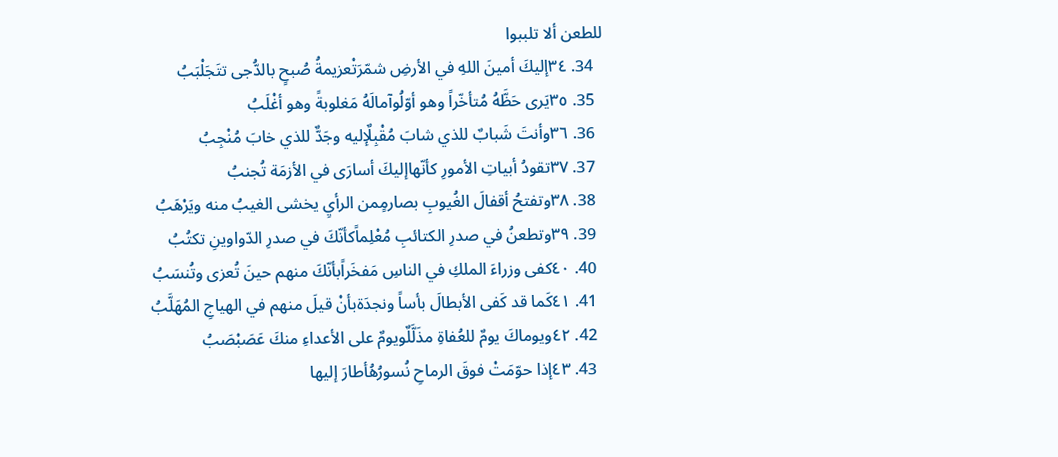للطعن ألا تلببوا
  34. ٣٤إليكَ أمينَ اللهِ في الأرضِ شمّرَتْعزيمةُ صُبحٍ بالدُّجى تتَجَلْبَبُ
  35. ٣٥يَرى حَظَّهُ مُتأخّراً وهو أوّلُوآمالَهُ مَغلوبةً وهو أغْلَبُ
  36. ٣٦وأنتَ شَبابٌ للذي شابَ مُقْبِلٌإليه وجَدٌّ للذي خابَ مُنْجِبُ
  37. ٣٧تقودُ أبياتِ الأمورِ كأنّهاإليكَ أسارَى في الأزمَة تُجنبُ
  38. ٣٨وتفتحُ أقفالَ الغُيوبِ بصارمٍمن الرأيِ يخشى الغيبُ منه ويَرْهَبُ
  39. ٣٩وتطعنُ في صدرِ الكتائبِ مُعْلِماًكأنّكَ في صدرِ الدّواوينِ تكتُبُ
  40. ٤٠كفى وزراءَ الملكِ في الناسِ مَفخَراًبأنّكَ منهم حينَ تُعزى وتُنسَبُ
  41. ٤١كَما قد كَفى الأبطالَ بأساً ونجدَةبأنْ قيلَ منهم في الهياجِ المُهَلَّبُ
  42. ٤٢ويوماكَ يومٌ للعُفاةِ مذَلَّلٌويومٌ على الأعداءِ منكَ عَصَبْصَبُ
  43. ٤٣إذا حوّمَتْ فوقَ الرماحِ نُسورُهُأطارَ إليها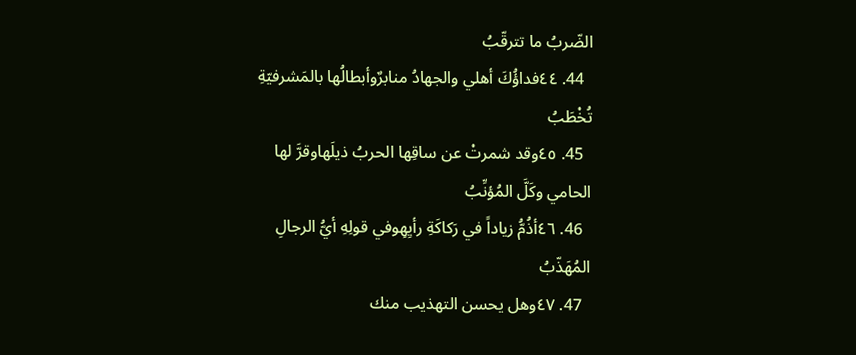الضّربُ ما تترقّبُ
  44. ٤٤فداؤُكَ أهلي والجهادُ منابرٌوأبطالُها بالمَشرفيّةِ تُخْطَبُ
  45. ٤٥وقد شمرتْ عن ساقِها الحربُ ذيلَهاوقرَّ لها الحامي وكَلَّ المُؤنِّبُ
  46. ٤٦أذُمُّ زياداً في رَكاكَةِ رأيِهِوفي قولِهِ أيُّ الرجالِ المُهَذّبُ
  47. ٤٧وهل يحسن التهذيب منك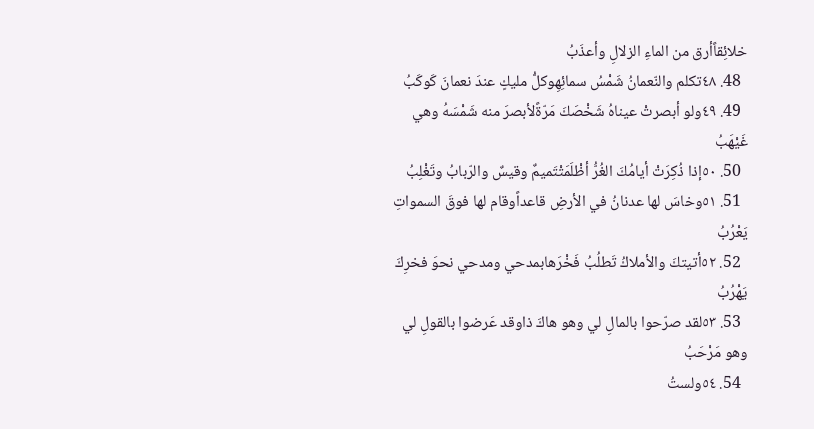خلائِقاًأرق من الماءِ الزلالِ وأعذَبُ
  48. ٤٨تكلم والنّعمانُ شَمْسُ سمائِهِوكلُّ مليكٍ عندَ نعمانَ كَوكَبُ
  49. ٤٩ولو أبصرتْ عيناهُ شَخْصَكَ مَرّةًلأبصرَ منه شَمْسَهُ وهي غَيْهَبُ
  50. ٥٠إذا ذُكِرَتْ أيامُكَ الغُرُّ أظْلَمَتْتَميمٌ وقيسٌ والرّبابُ وتَغْلِبُ
  51. ٥١وخاسَ لها عدنانُ في الأرضِ قاعداًوقام لها فوقَ السمواتِ يَعْرُبُ
  52. ٥٢أتيتكَ والأملاكُ تَطلُبُ فَخْرَهابمدحي ومدحي نحوَ فخرِكَ يَهْرُبُ
  53. ٥٣لقد صرّحوا بالمالِ لي وهو هاكَ ذاوقد عَرضوا بالقولِ لي وهو مَرْحَبُ
  54. ٥٤ولستُ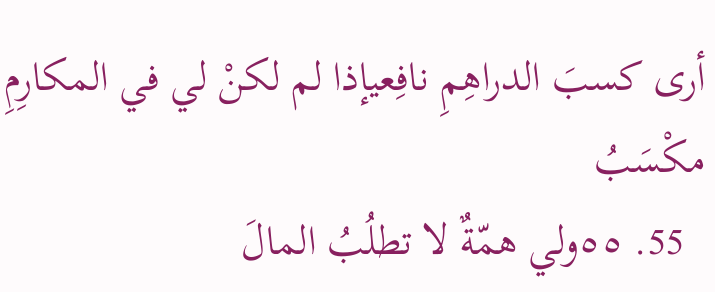أرى كسبَ الدراهِمِ نافِعيإذا لم لكنْ لي في المكارِمِ مكْسَبُ
  55. ٥٥ولي همّةٌ لا تطلُبُ المالَ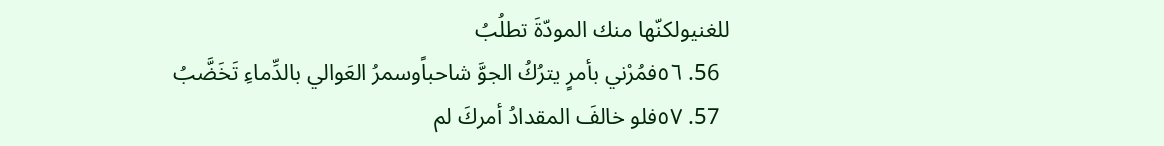للغنيولكنّها منك المودّةَ تطلُبُ
  56. ٥٦فمُرْني بأمرٍ يترُكُ الجوَّ شاحباًوسمرُ العَوالي بالدِّماءِ تَخَضَّبُ
  57. ٥٧فلو خالفَ المقدادُ أمركَ لم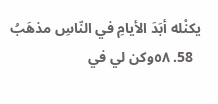يكنْله أبَدَ الأيامِ في النّاسِ مذهَبُ
  58. ٥٨وكن لي في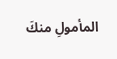المأمولِ منكَ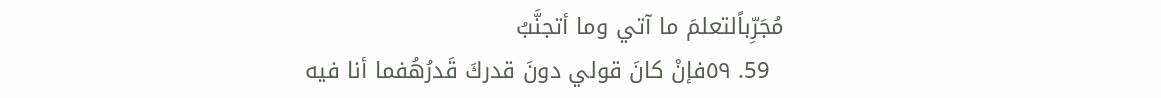مُجَرِّباًلتعلمَ ما آتي وما أتجنَّبُ
  59. ٥٩فإنْ كانَ قولي دونَ قدركَ قَدرُهُفما أنا فيه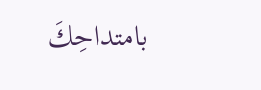بامتداحِكَ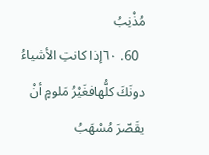مُذْنِبُ
  60. ٦٠إذا كانتِ الأشياءُ دونَكَ كلُّهافغَيْرُ مَلومٍ أنْ يقَصّرَ مُسْهَبُ